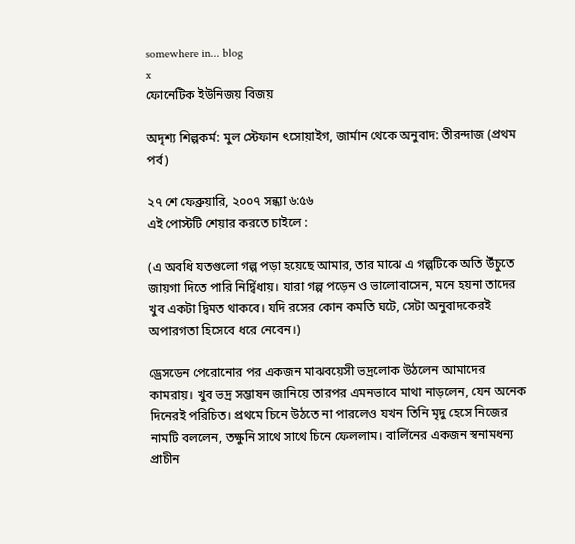somewhere in... blog
x
ফোনেটিক ইউনিজয় বিজয়

অদৃশ্য শিল্পকর্ম: মুল স্টেফান ৎসোয়াইগ, জার্মান থেকে অনুবাদ: তীরন্দাজ (প্রথম পর্ব)

২৭ শে ফেব্রুয়ারি, ২০০৭ সন্ধ্যা ৬:৫৬
এই পোস্টটি শেয়ার করতে চাইলে :

(এ অবধি যতগুলো গল্প পড়া হয়েছে আমার, তার মাঝে এ গল্পটিকে অতি উঁচুতে জায়গা দিতে পারি নির্দ্বিধায়। যারা গল্প পড়েন ও ভালোবাসেন, মনে হয়না তাদের খুব একটা দ্বিমত থাকবে। যদি রসের কোন কমতি ঘটে, সেটা অনুবাদকেরই অপারগতা হিসেবে ধরে নেবেন।)

ড্রেসডেন পেরোনোর পর একজন মাঝবয়েসী ভদ্রলোক উঠলেন আমাদের কামরায়। খুব ভদ্র সম্ভাষন জানিয়ে তারপর এমনভাবে মাথা নাড়লেন, যেন অনেক দিনেরই পরিচিত। প্রথমে চিনে উঠতে না পারলেও যখন তিনি মৃদু হেসে নিজের নামটি বললেন, তক্ষুনি সাথে সাথে চিনে ফেললাম। বার্লিনের একজন স্বনামধন্য প্রাচীন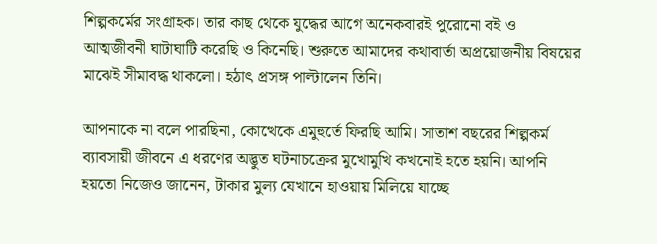শিল্পকর্মের সংগ্রাহক। তার কাছ থেকে যুদ্ধের আগে অনেকবারই পুরোনো বই ও আত্মজীবনী ঘাটাঘাটি করেছি ও কিনেছি। শুরুতে আমাদের কথাবার্তা অপ্রয়োজনীয় বিষয়ের মাঝেই সীমাবদ্ধ থাকলো। হঠাৎ প্রসঙ্গ পাল্টালেন তিনি।

আপনাকে না বলে পারছিনা, কোত্থেকে এমুহুর্তে ফিরছি আমি। সাতাশ বছরের শিল্পকর্ম ব্যাবসায়ী জীবনে এ ধরণের অদ্ভুত ঘটনাচক্রের মুখোমুখি কখনোই হতে হয়নি। আপনি হয়তো নিজেও জানেন, টাকার মুল্য যেখানে হাওয়ায় মিলিয়ে যাচ্ছে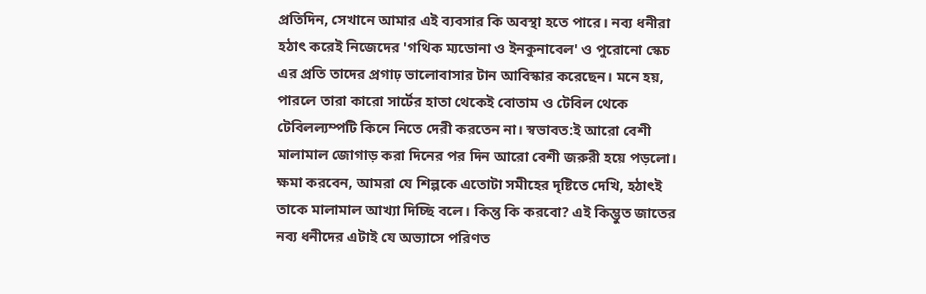প্রতিদিন, সেখানে আমার এই ব্যবসার কি অবস্থা হতে পারে। নব্য ধনীরা হঠাৎ করেই নিজেদের 'গথিক ম্যডোনা ও ইনকুনাবেল' ও পুরোনো স্কেচ এর প্রতি তাদের প্রগাঢ় ভালোবাসার টান আবিস্কার করেছেন। মনে হয়, পারলে তারা কারো সার্টের হাতা থেকেই বোতাম ও টেবিল থেকে টেবিলল্যম্পটি কিনে নিতে দেরী করতেন না। স্বভাবত:ই আরো বেশী মালামাল জোগাড় করা দিনের পর দিন আরো বেশী জরুরী হয়ে পড়লো। ক্ষমা করবেন, আমরা যে শিল্পকে এতোটা সমীহের দৃষ্টিতে দেখি, হঠাৎই তাকে মালামাল আখ্যা দিচ্ছি বলে। কিন্তু কি করবো? এই কিম্ভুত জাতের নব্য ধনীদের এটাই যে অভ্যাসে পরিণত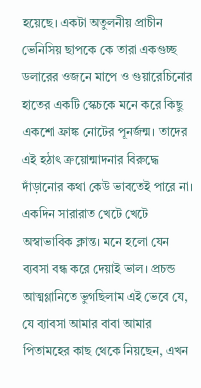হয়েছে। একটা অতুলনীয় প্রাচীন ভেনিসিয় ছাপকে কে তারা একগুচ্ছ ডলারের ওজনে মাপে ও গুয়ারেচিনোর হাতের একটি স্কেচকে মনে করে কিছু একশো ফ্রাঙ্ক নোটের পূনর্জন্ম। তাদের এই হঠাৎ ক্রয়োন্মাদনার বিরুদ্ধে দাঁড়ানোর কথা কেউ ভাবতেই পারে না। একদিন সারারাত খেটে খেটে অস্বাভাবিক ক্লান্ত। মনে হলো যেন ব্যবসা বন্ধ করে দেয়াই ভাল। প্রচন্ড আত্মগ্লানিতে ভুগছিলাম এই ভেবে যে, যে ব্যাবসা আমার বাবা আমার পিতামহের কাছ থেকে নিয়ছেন, এখন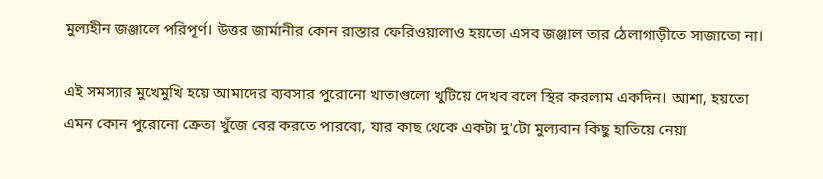মুল্যহীন জঞ্জালে পরিপূর্ণ। উত্তর জার্মানীর কোন রাস্তার ফেরিওয়ালাও হয়তো এসব জঞ্জাল তার ঠেলাগাড়ীতে সাজাতো না।

এই সমস্যার মুখেমুখি হয়ে আমাদের ব্যবসার পুরোনো খাতাগুলো খুটিয়ে দেখব বলে স্থির করলাম একদিন। আশা, হয়তো এমন কোন পুরোনো ক্রেতা খুঁজে বের করতে পারবো, যার কাছ থেকে একটা দু'টো মুল্যবান কিছু হাতিয়ে নেয়া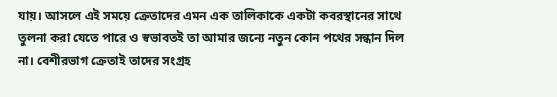যায়। আসলে এই সময়ে ক্রেতাদের এমন এক তালিকাকে একটা কবরস্থানের সাথে তুলনা করা যেতে পারে ও স্বভাবতই তা আমার জন্যে নতুন কোন পথের সন্ধান দিল না। বেশীরভাগ ক্রেতাই তাদের সংগ্রহ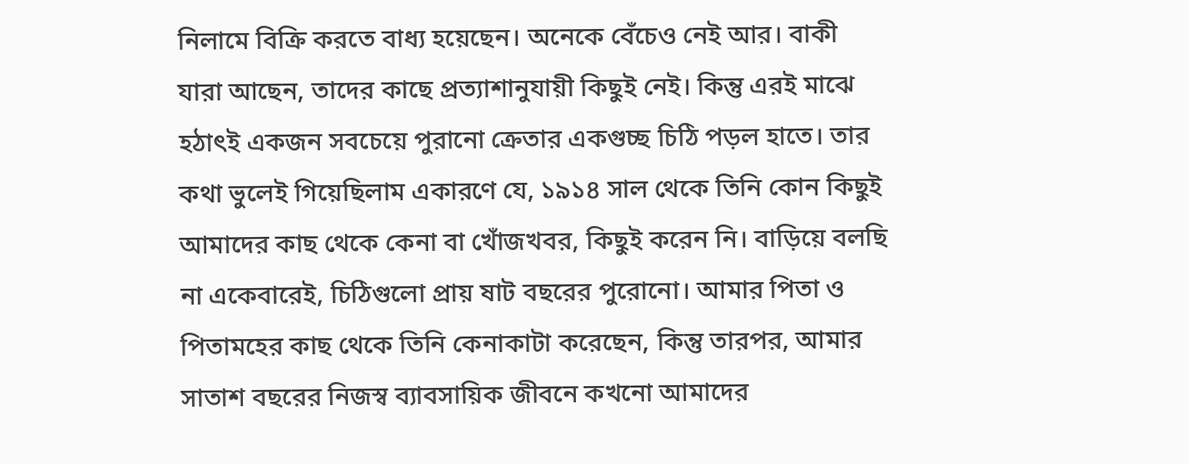নিলামে বিক্রি করতে বাধ্য হয়েছেন। অনেকে বেঁচেও নেই আর। বাকী যারা আছেন, তাদের কাছে প্রত্যাশানুযায়ী কিছুই নেই। কিন্তু এরই মাঝে হঠাৎই একজন সবচেয়ে পুরানো ক্রেতার একগুচ্ছ চিঠি পড়ল হাতে। তার কথা ভুলেই গিয়েছিলাম একারণে যে, ১৯১৪ সাল থেকে তিনি কোন কিছুই আমাদের কাছ থেকে কেনা বা খোঁজখবর, কিছুই করেন নি। বাড়িয়ে বলছি না একেবারেই, চিঠিগুলো প্রায় ষাট বছরের পুরোনো। আমার পিতা ও পিতামহের কাছ থেকে তিনি কেনাকাটা করেছেন, কিন্তু তারপর, আমার সাতাশ বছরের নিজস্ব ব্যাবসায়িক জীবনে কখনো আমাদের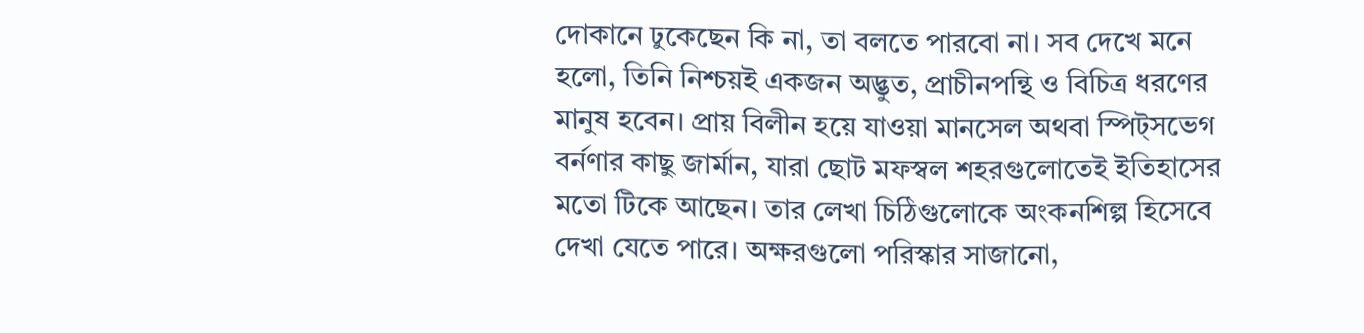দোকানে ঢুকেছেন কি না, তা বলতে পারবো না। সব দেখে মনে হলো, তিনি নিশ্চয়ই একজন অদ্ভুত, প্রাচীনপন্থি ও বিচিত্র ধরণের মানুষ হবেন। প্রায় বিলীন হয়ে যাওয়া মানসেল অথবা স্পিট্সভেগ বর্নণার কাছু জার্মান, যারা ছোট মফস্বল শহরগুলোতেই ইতিহাসের মতো টিকে আছেন। তার লেখা চিঠিগুলোকে অংকনশিল্প হিসেবে দেখা যেতে পারে। অক্ষরগুলো পরিস্কার সাজানো,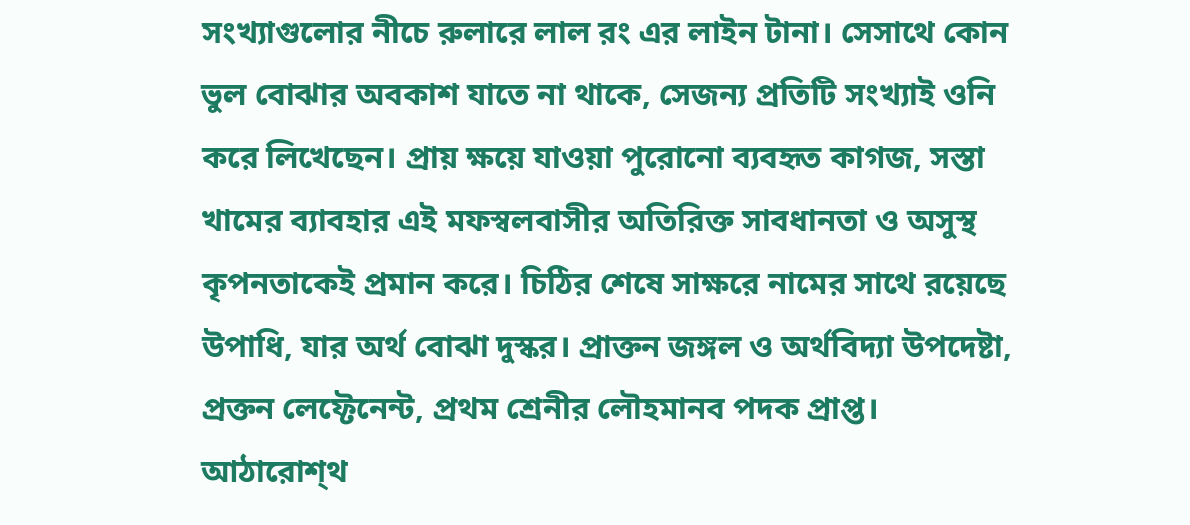সংখ্যাগুলোর নীচে রুলারে লাল রং এর লাইন টানা। সেসাথে কোন ভুল বোঝার অবকাশ যাতে না থাকে, সেজন্য প্রতিটি সংখ্যাই ওনি করে লিখেছেন। প্রায় ক্ষয়ে যাওয়া পুরোনো ব্যবহৃত কাগজ, সস্তা খামের ব্যাবহার এই মফস্বলবাসীর অতিরিক্ত সাবধানতা ও অসুস্থ কৃপনতাকেই প্রমান করে। চিঠির শেষে সাক্ষরে নামের সাথে রয়েছে উপাধি, যার অর্থ বোঝা দুস্কর। প্রাক্তন জঙ্গল ও অর্থবিদ্যা উপদেষ্টা, প্রক্তন লেফ্টেনেন্ট, প্রথম শ্রেনীর লৌহমানব পদক প্রাপ্ত। আঠারোশ্থ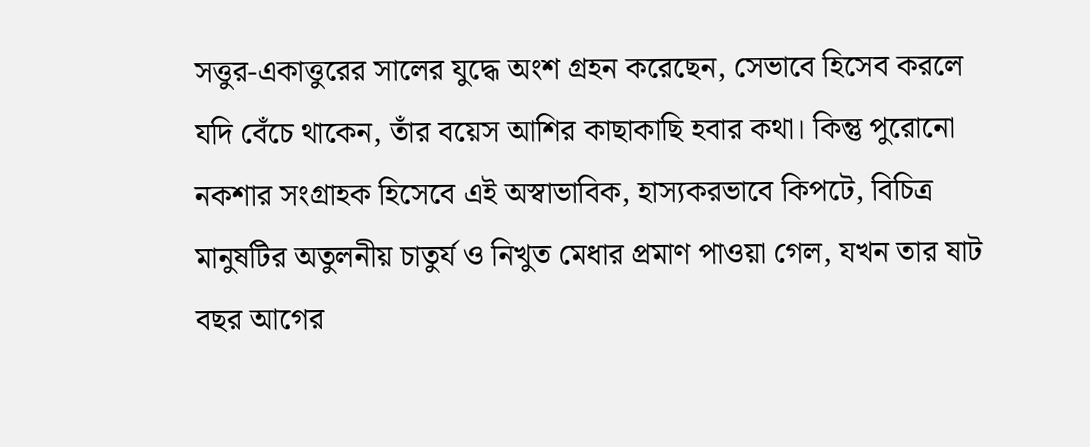সত্তুর-একাত্তুরের সালের যুদ্ধে অংশ গ্রহন করেছেন, সেভাবে হিসেব করলে যদি বেঁচে থাকেন, তাঁর বয়েস আশির কাছাকাছি হবার কথা। কিন্তু পুরোনো নকশার সংগ্রাহক হিসেবে এই অস্বাভাবিক, হাস্যকরভাবে কিপটে, বিচিত্র মানুষটির অতুলনীয় চাতুর্য ও নিখুত মেধার প্রমাণ পাওয়া গেল, যখন তার ষাট বছর আগের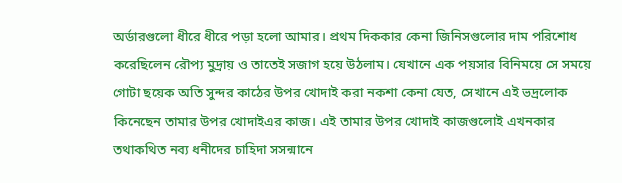অর্ডারগুলো ধীরে ধীরে পড়া হলো আমার। প্রথম দিককার কেনা জিনিসগুলোর দাম পরিশোধ করেছিলেন রৌপ্য মুদ্রায় ও তাতেই সজাগ হয়ে উঠলাম। যেখানে এক পয়সার বিনিময়ে সে সময়ে গোটা ছয়েক অতি সুন্দর কাঠের উপর খোদাই করা নকশা কেনা যেত, সেখানে এই ভদ্রলোক কিনেছেন তামার উপর খোদাইএর কাজ। এই তামার উপর খোদাই কাজগুলোই এখনকার তথাকথিত নব্য ধনীদের চাহিদা সসন্মানে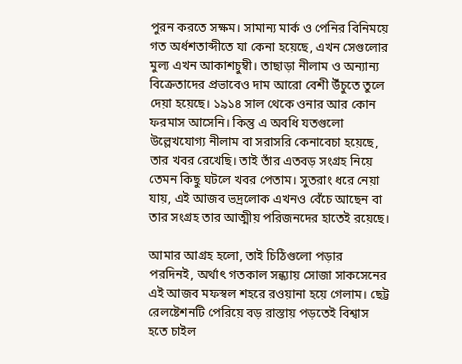পুরন করতে সক্ষম। সামান্য মার্ক ও পেনির বিনিময়ে গত অর্ধশতাব্দীতে যা কেনা হয়েছে, এখন সেগুলোর মুল্য এখন আকাশচুম্বী। তাছাড়া নীলাম ও অন্যান্য বিক্রেতাদের প্রভাবেও দাম আরো বেশী উঁচুতে তুলে দেয়া হয়েছে। ১৯১৪ সাল থেকে ওনার আর কোন ফরমাস আসেনি। কিন্তু এ অবধি যতগুলো উল্লেখযোগ্য নীলাম বা সরাসরি কেনাবেচা হয়েছে, তার খবর রেখেছি। তাই তাঁর এতবড় সংগ্রহ নিয়ে তেমন কিছু ঘটলে খবর পেতাম। সুতরাং ধরে নেয়া যায়, এই আজব ভদ্রলোক এখনও বেঁচে আছেন বা তার সংগ্রহ তার আত্মীয় পরিজনদের হাতেই রয়েছে।

আমার আগ্রহ হলো, তাই চিঠিগুলো পড়ার পরদিনই, অর্থাৎ গতকাল সন্ধ্যায় সোজা সাকসেনের এই আজব মফস্বল শহরে রওয়ানা হয়ে গেলাম। ছেট্ট রেলষ্টেশনটি পেরিয়ে বড় রাস্তায় পড়তেই বিশ্বাস হতে চাইল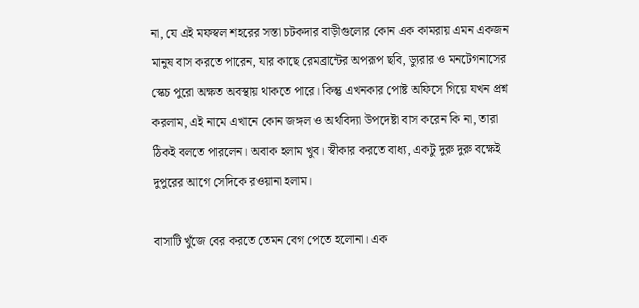না, যে এই মফস্বল শহরের সস্তা চটকদার বাড়ীগুলোর কোন এক কামরায় এমন একজন মানুষ বাস করতে পারেন, যার কাছে রেমব্রান্টের অপরূপ ছবি, ড্যুরার ও মনটেগনাসের স্কেচ পুরো অক্ষত অবস্থায় থাকতে পারে। কিন্তু এখনকার পোষ্ট অফিসে গিয়ে যখন প্রশ্ন করলাম, এই নামে এখানে কোন জঙ্গল ও অর্থবিদ্যা উপদেষ্টা বাস করেন কি না, তারা ঠিকই বলতে পারলেন। অবাক হলাম খুব। স্বীকার করতে বাধ্য, একটু দুরু দুরু বক্ষেই দুপুরের আগে সেদিকে রওয়ানা হলাম।

বাসাটি খুঁজে বের করতে তেমন বেগ পেতে হলোনা। এক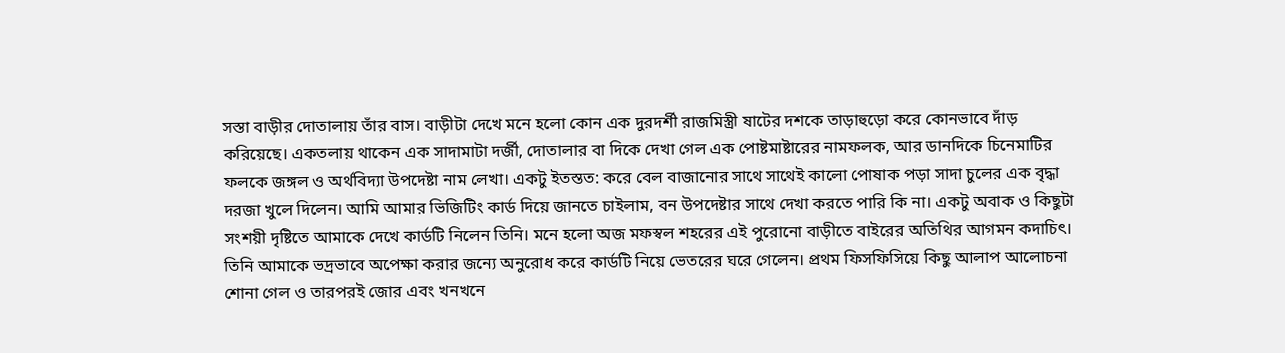সস্তা বাড়ীর দোতালায় তাঁর বাস। বাড়ীটা দেখে মনে হলো কোন এক দুরদর্শী রাজমিস্ত্রী ষাটের দশকে তাড়াহুড়ো করে কোনভাবে দাঁড় করিয়েছে। একতলায় থাকেন এক সাদামাটা দর্জী, দোতালার বা দিকে দেখা গেল এক পোষ্টমাষ্টারের নামফলক, আর ডানদিকে চিনেমাটির ফলকে জঙ্গল ও অর্থবিদ্যা উপদেষ্টা নাম লেখা। একটু ইতস্তত: করে বেল বাজানোর সাথে সাথেই কালো পোষাক পড়া সাদা চুলের এক বৃদ্ধা দরজা খুলে দিলেন। আমি আমার ভিজিটিং কার্ড দিয়ে জানতে চাইলাম, বন উপদেষ্টার সাথে দেখা করতে পারি কি না। একটু অবাক ও কিছুটা সংশয়ী দৃষ্টিতে আমাকে দেখে কার্ডটি নিলেন তিনি। মনে হলো অজ মফস্বল শহরের এই পুরোনো বাড়ীতে বাইরের অতিথির আগমন কদাচিৎ। তিনি আমাকে ভদ্রভাবে অপেক্ষা করার জন্যে অনুরোধ করে কার্ডটি নিয়ে ভেতরের ঘরে গেলেন। প্রথম ফিসফিসিয়ে কিছু আলাপ আলোচনা শোনা গেল ও তারপরই জোর এবং খনখনে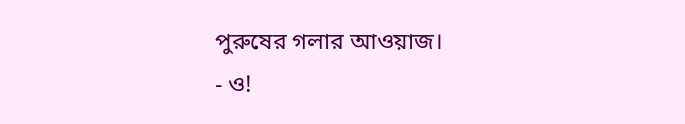পুরুষের গলার আওয়াজ।
- ও!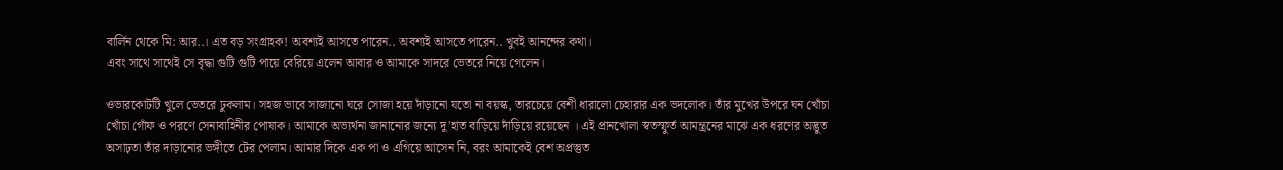বার্লিন থেকে মি: আর..। এত বড় সংগ্রাহক! অবশ্যই আসতে পারেন.. অবশ্যই আসতে পারেন.. খুবই আনন্দের কথা।
এবং সাথে সাথেই সে বৃদ্ধা গুটি গুটি পায়ে বেরিয়ে এলেন আবার ও আমাকে সাদরে ভেতরে নিয়ে গেলেন।

ওভারকোটটি খুলে ভেতরে ঢুকলাম। সহজ ভাবে সাজানো ঘরে সোজা হয়ে দাঁড়ানো যতো না বয়স্ক, তারচেয়ে বেশী ধারালো চেহারার এক ভদলোক। তাঁর মুখের উপরে ঘন খোঁচা খোঁচা গোঁফ ও পরণে সেনাবাহিনীর পোষাক। আমাকে অভ্যর্থনা জানানোর জন্যে দু'হাত বাড়িয়ে দাঁড়িয়ে রয়েছেন । এই প্রানখোলা স্বতস্ফুর্ত আমন্ত্রনের মাঝে এক ধরণের অদ্ভুত অসাঢ়তা তাঁর দাড়ানোর ভঙ্গীতে টের পেলাম। আমার দিকে এক পা ও এগিয়ে আসেন নি, বরং আমাকেই বেশ অপ্রস্তুত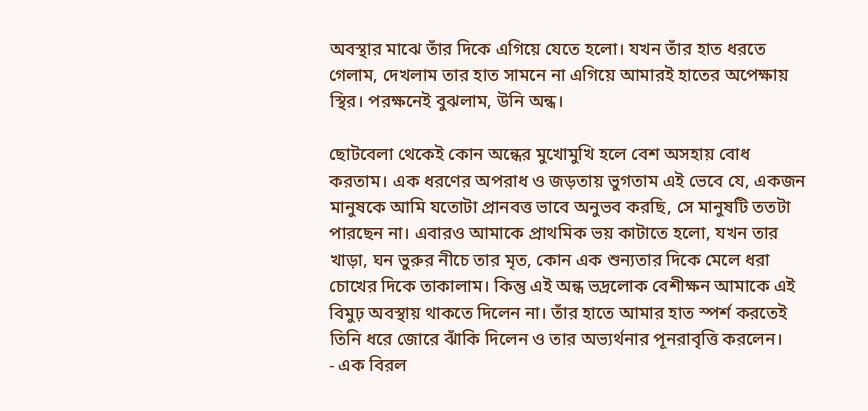অবস্থার মাঝে তাঁর দিকে এগিয়ে যেতে হলো। যখন তাঁর হাত ধরতে গেলাম, দেখলাম তার হাত সামনে না এগিয়ে আমারই হাতের অপেক্ষায় স্থির। পরক্ষনেই বুঝলাম, উনি অন্ধ।

ছোটবেলা থেকেই কোন অন্ধের মুখোমুখি হলে বেশ অসহায় বোধ করতাম। এক ধরণের অপরাধ ও জড়তায় ভুগতাম এই ভেবে যে, একজন মানুষকে আমি যতোটা প্রানবত্ত ভাবে অনুভব করছি, সে মানুষটি ততটা পারছেন না। এবারও আমাকে প্রাথমিক ভয় কাটাতে হলো, যখন তার খাড়া, ঘন ভুরুর নীচে তার মৃত, কোন এক শুন্যতার দিকে মেলে ধরা চোখের দিকে তাকালাম। কিন্তু এই অন্ধ ভদ্রলোক বেশীক্ষন আমাকে এই বিমুঢ় অবস্থায় থাকতে দিলেন না। তাঁর হাতে আমার হাত স্পর্শ করতেই তিনি ধরে জোরে ঝাঁকি দিলেন ও তার অভ্যর্থনার পূনরাবৃত্তি করলেন।
- এক বিরল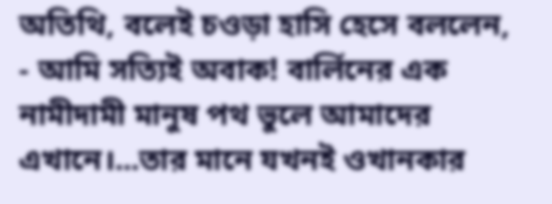অতিথি, বলেই চওড়া হাসি হেসে বললেন,
- আমি সত্যিই অবাক! বার্লিনের এক নামীদামী মানুষ পথ ভুলে আমাদের এখানে।...তার মানে যখনই ওখানকার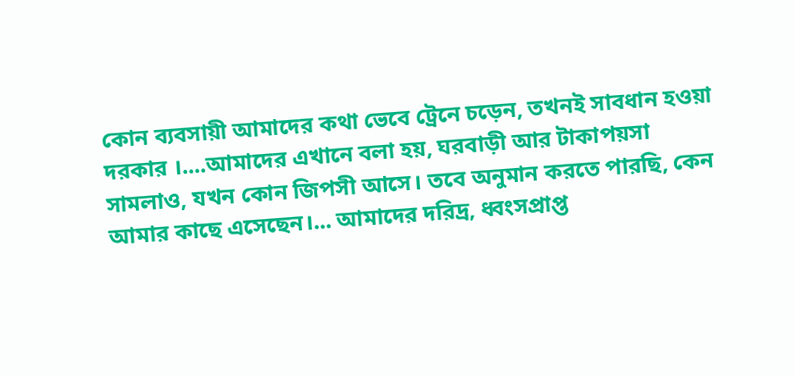কোন ব্যবসায়ী আমাদের কথা ভেবে ট্রেনে চড়েন, তখনই সাবধান হওয়া দরকার ।....আমাদের এখানে বলা হয়, ঘরবাড়ী আর টাকাপয়সা সামলাও, যখন কোন জিপসী আসে। তবে অনুমান করতে পারছি, কেন আমার কাছে এসেছেন।... আমাদের দরিদ্র, ধ্বংসপ্রাপ্ত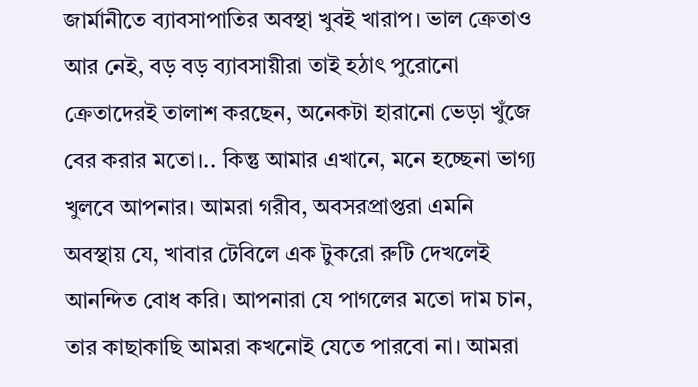জার্মানীতে ব্যাবসাপাতির অবস্থা খুবই খারাপ। ভাল ক্রেতাও আর নেই, বড় বড় ব্যাবসায়ীরা তাই হঠাৎ পুরোনো ক্রেতাদেরই তালাশ করছেন, অনেকটা হারানো ভেড়া খুঁজে বের করার মতো।.. কিন্তু আমার এখানে, মনে হচ্ছেনা ভাগ্য খুলবে আপনার। আমরা গরীব, অবসরপ্রাপ্তরা এমনি অবস্থায় যে, খাবার টেবিলে এক টুকরো রুটি দেখলেই আনন্দিত বোধ করি। আপনারা যে পাগলের মতো দাম চান, তার কাছাকাছি আমরা কখনোই যেতে পারবো না। আমরা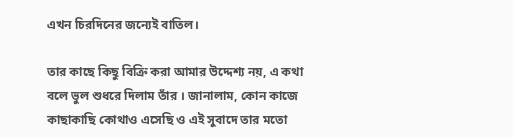এখন চিরদিনের জন্যেই বাতিল।

তার কাছে কিছু বিক্রি করা আমার উদ্দেশ্য নয়, এ কথা বলে ভুল শুধরে দিলাম তাঁর । জানালাম, কোন কাজে কাছাকাছি কোথাও এসেছি ও এই সুবাদে তার মতো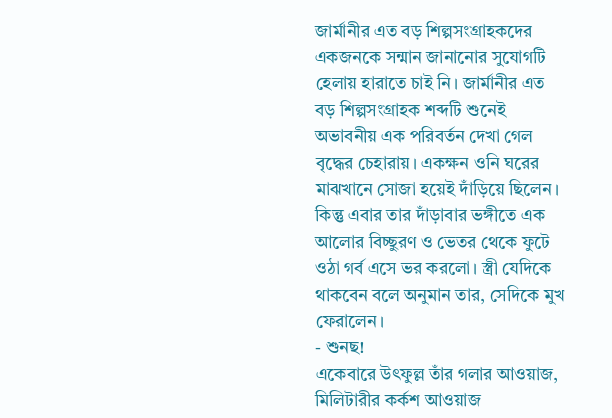জার্মানীর এত বড় শিল্পসংগ্রাহকদের একজনকে সন্মান জানানোর সুযোগটি হেলায় হারাতে চাই নি। জার্মানীর এত বড় শিল্পসংগ্রাহক শব্দটি শুনেই অভাবনীয় এক পরিবর্তন দেখা গেল বৃদ্ধের চেহারায়। একক্ষন ওনি ঘরের মাঝখানে সোজা হয়েই দাঁড়িয়ে ছিলেন। কিন্তু এবার তার দাঁড়াবার ভঙ্গীতে এক আলোর বিচ্ছুরণ ও ভেতর থেকে ফুটে ওঠা গর্ব এসে ভর করলো। স্ত্রী যেদিকে থাকবেন বলে অনুমান তার, সেদিকে মুখ ফেরালেন।
- শুনছ!
একেবারে উৎফুল্ল তাঁর গলার আওয়াজ, মিলিটারীর কর্কশ আওয়াজ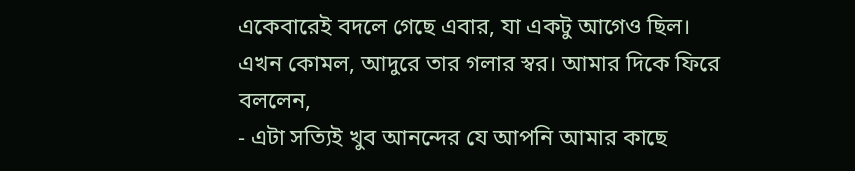একেবারেই বদলে গেছে এবার, যা একটু আগেও ছিল। এখন কোমল, আদুরে তার গলার স্বর। আমার দিকে ফিরে বললেন,
- এটা সত্যিই খুব আনন্দের যে আপনি আমার কাছে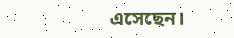এসেছেন।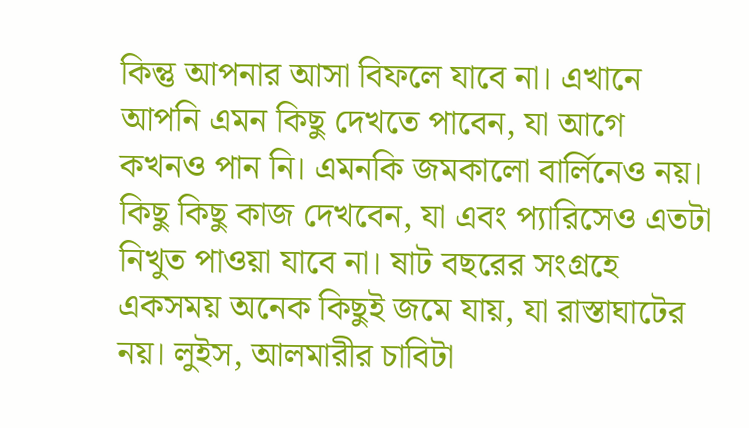কিন্তু আপনার আসা বিফলে যাবে না। এখানে আপনি এমন কিছু দেখতে পাবেন, যা আগে কখনও পান নি। এমনকি জমকালো বার্লিনেও নয়। কিছু কিছু কাজ দেখবেন, যা এবং প্যারিসেও এতটা নিখুত পাওয়া যাবে না। ষাট বছরের সংগ্রহে একসময় অনেক কিছুই জমে যায়, যা রাস্তাঘাটের নয়। লুইস, আলমারীর চাবিটা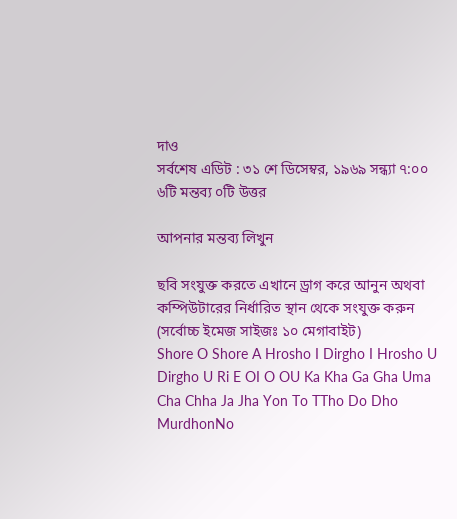দাও
সর্বশেষ এডিট : ৩১ শে ডিসেম্বর, ১৯৬৯ সন্ধ্যা ৭:০০
৬টি মন্তব্য ০টি উত্তর

আপনার মন্তব্য লিখুন

ছবি সংযুক্ত করতে এখানে ড্রাগ করে আনুন অথবা কম্পিউটারের নির্ধারিত স্থান থেকে সংযুক্ত করুন (সর্বোচ্চ ইমেজ সাইজঃ ১০ মেগাবাইট)
Shore O Shore A Hrosho I Dirgho I Hrosho U Dirgho U Ri E OI O OU Ka Kha Ga Gha Uma Cha Chha Ja Jha Yon To TTho Do Dho MurdhonNo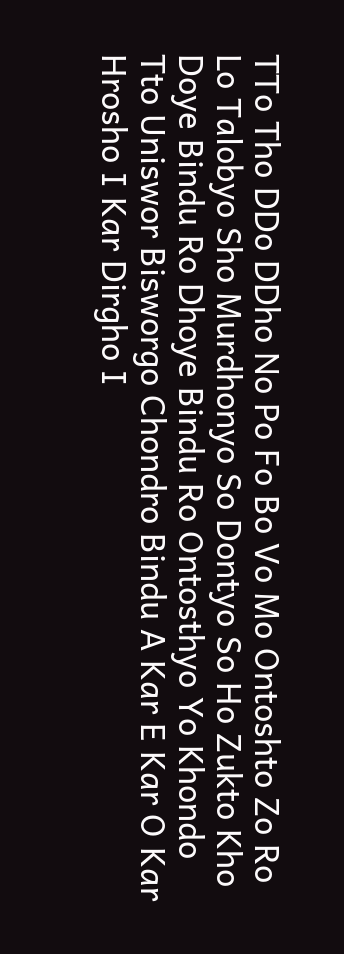TTo Tho DDo DDho No Po Fo Bo Vo Mo Ontoshto Zo Ro Lo Talobyo Sho Murdhonyo So Dontyo So Ho Zukto Kho Doye Bindu Ro Dhoye Bindu Ro Ontosthyo Yo Khondo Tto Uniswor Bisworgo Chondro Bindu A Kar E Kar O Kar Hrosho I Kar Dirgho I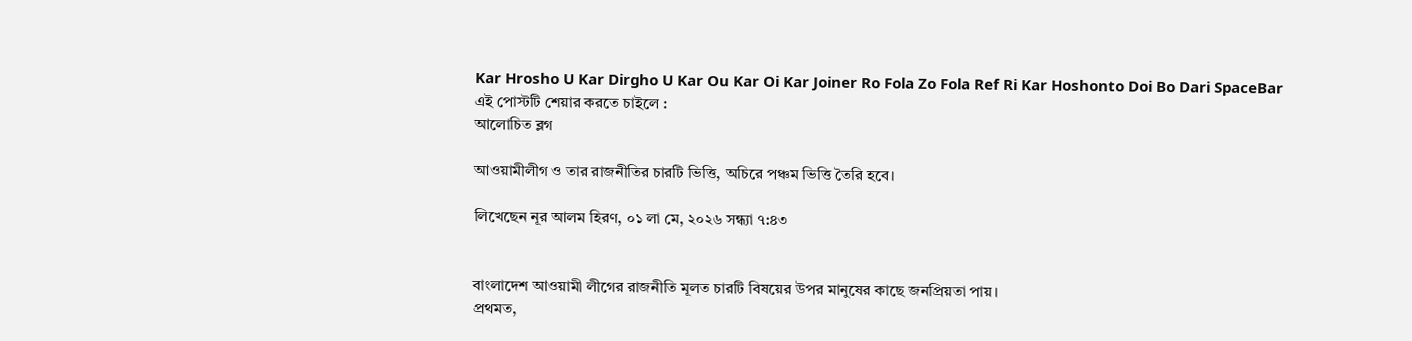Kar Hrosho U Kar Dirgho U Kar Ou Kar Oi Kar Joiner Ro Fola Zo Fola Ref Ri Kar Hoshonto Doi Bo Dari SpaceBar
এই পোস্টটি শেয়ার করতে চাইলে :
আলোচিত ব্লগ

আওয়ামীলীগ ও তার রাজনীতির চারটি ভিত্তি, অচিরে পঞ্চম ভিত্তি তৈরি হবে।

লিখেছেন নূর আলম হিরণ, ০১ লা মে, ২০২৬ সন্ধ্যা ৭:৪৩


বাংলাদেশ আওয়ামী লীগের রাজনীতি মূলত চারটি বিষয়ের উপর মানুষের কাছে জনপ্রিয়তা পায়।
প্রথমত,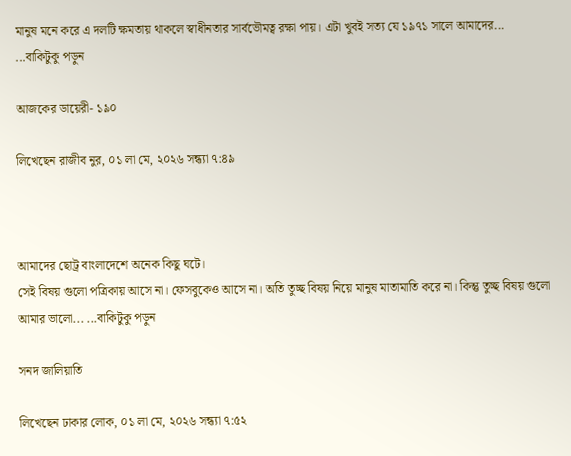মানুষ মনে করে এ দলটি ক্ষমতায় থাকলে স্বাধীনতার সার্বভৌমত্ব রক্ষা পায়। এটা খুবই সত্য যে ১৯৭১ সালে আমাদের... ...বাকিটুকু পড়ুন

আজকের ডায়েরী- ১৯০

লিখেছেন রাজীব নুর, ০১ লা মে, ২০২৬ সন্ধ্যা ৭:৪৯



আমাদের ছোট্র বাংলাদেশে অনেক কিছু ঘটে।
সেই বিষয় গুলো পত্রিকায় আসে না। ফেসবুকেও আসে না। অতি তুচ্ছ বিষয় নিয়ে মানুষ মাতামাতি করে না। কিন্তু তুচ্ছ বিষয় গুলো আমার ভালো... ...বাকিটুকু পড়ুন

সনদ জালিয়াতি

লিখেছেন ঢাকার লোক, ০১ লা মে, ২০২৬ সন্ধ্যা ৭:৫২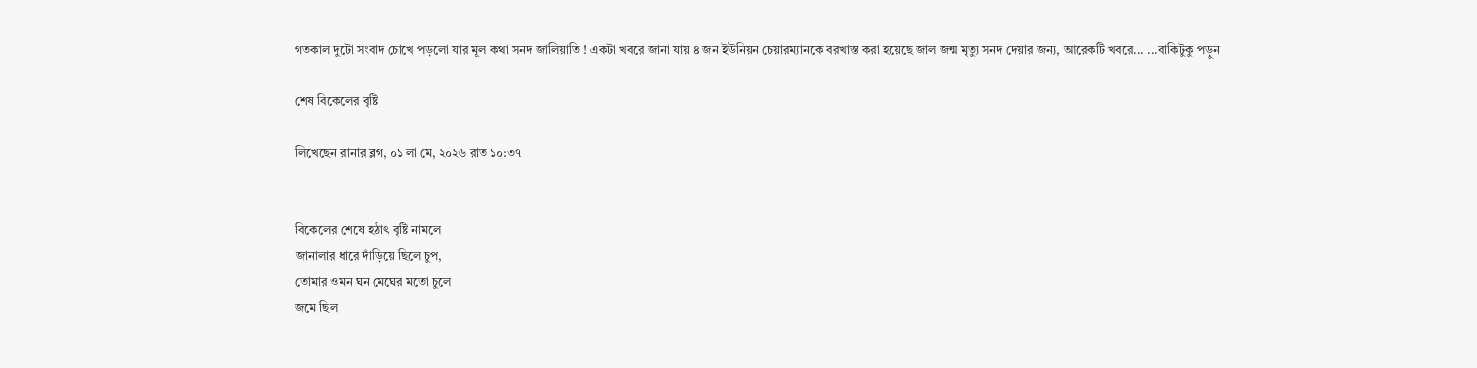গতকাল দুটো সংবাদ চোখে পড়লো যার মূল কথা সনদ জালিয়াতি ! একটা খবরে জানা যায় ৪ জন ইউনিয়ন চেয়ারম্যানকে বরখাস্ত করা হয়েছে জাল জন্ম মৃত্যু সনদ দেয়ার জন্য, আরেকটি খবরে... ...বাকিটুকু পড়ুন

শেষ বিকেলের বৃষ্টি

লিখেছেন রানার ব্লগ, ০১ লা মে, ২০২৬ রাত ১০:৩৭


বিকেলের শেষে হঠাৎ বৃষ্টি নামলে
জানালার ধারে দাঁড়িয়ে ছিলে চুপ,
তোমার ওমন ঘন মেঘের মতো চুলে
জমে ছিল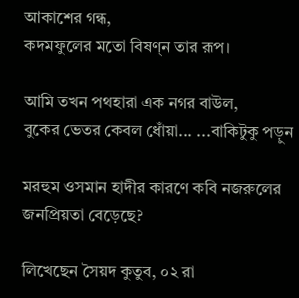আকাশের গন্ধ,
কদমফুলের মতো বিষণ্ন তার রূপ।

আমি তখন পথহারা এক নগর বাউল,
বুকের ভেতর কেবল ধোঁয়া... ...বাকিটুকু পড়ুন

মরহুম ওসমান হাদীর কারণে কবি নজরুলের জনপ্রিয়তা বেড়েছে?

লিখেছেন সৈয়দ কুতুব, ০২ রা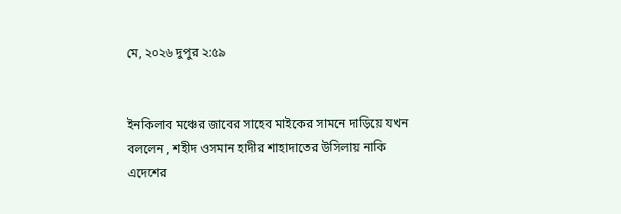মে, ২০২৬ দুপুর ২:৫৯


ইনকিলাব মঞ্চের জাবের সাহেব মাইকের সামনে দাড়িয়ে যখন বললেন , শহীদ ওসমান হাদীর শাহাদাতের উসিলায় নাকি এদেশের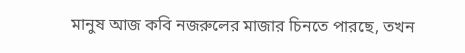মানুষ আজ কবি নজরুলের মাজার চিনতে পারছে, তখন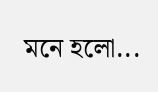মনে হলো...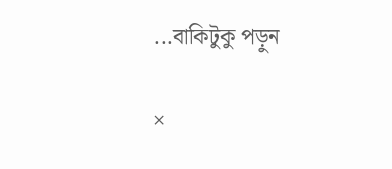...বাকিটুকু পড়ুন

×